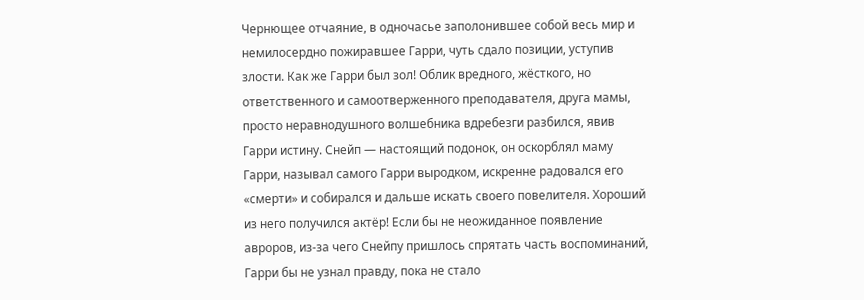Чернющее отчаяние, в одночасье заполонившее собой весь мир и немилосердно пожиравшее Гарри, чуть сдало позиции, уступив злости. Как же Гарри был зол! Облик вредного, жёсткого, но ответственного и самоотверженного преподавателя, друга мамы, просто неравнодушного волшебника вдребезги разбился, явив Гарри истину. Снейп — настоящий подонок, он оскорблял маму Гарри, называл самого Гарри выродком, искренне радовался его «смерти» и собирался и дальше искать своего повелителя. Хороший из него получился актёр! Если бы не неожиданное появление авроров, из-за чего Снейпу пришлось спрятать часть воспоминаний, Гарри бы не узнал правду, пока не стало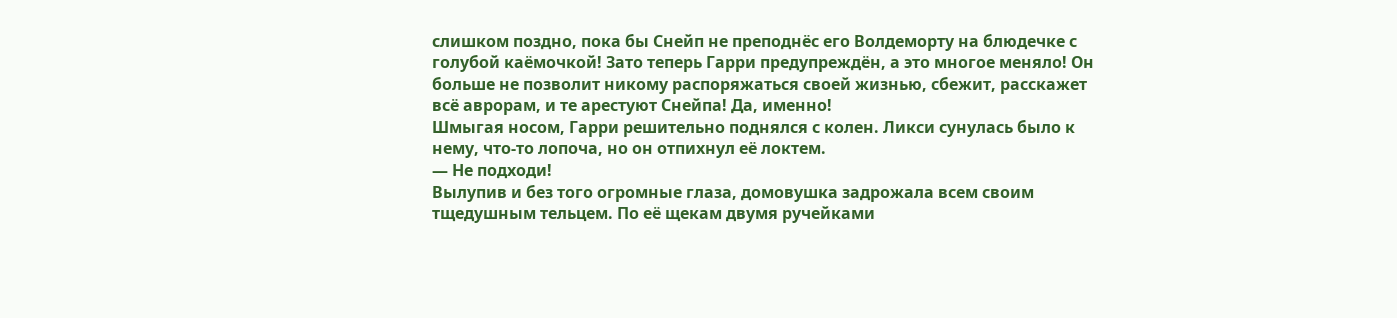слишком поздно, пока бы Снейп не преподнёс его Волдеморту на блюдечке с голубой каёмочкой! Зато теперь Гарри предупреждён, а это многое меняло! Он больше не позволит никому распоряжаться своей жизнью, сбежит, расскажет всё аврорам, и те арестуют Снейпа! Да, именно!
Шмыгая носом, Гарри решительно поднялся с колен. Ликси сунулась было к нему, что-то лопоча, но он отпихнул её локтем.
— Не подходи!
Вылупив и без того огромные глаза, домовушка задрожала всем своим тщедушным тельцем. По её щекам двумя ручейками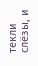текли слёзы, и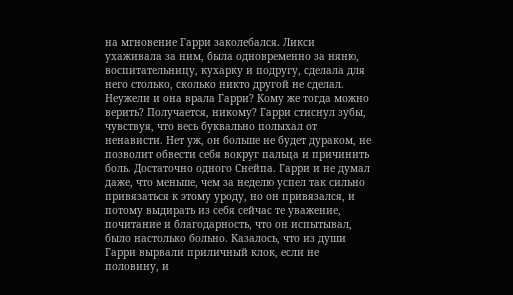на мгновение Гарри заколебался. Ликси ухаживала за ним, была одновременно за няню, воспитательницу, кухарку и подругу, сделала для него столько, сколько никто другой не сделал. Неужели и она врала Гарри? Кому же тогда можно верить? Получается, никому? Гарри стиснул зубы, чувствуя, что весь буквально полыхал от ненависти. Нет уж, он больше не будет дураком, не позволит обвести себя вокруг пальца и причинить боль. Достаточно одного Снейпа. Гарри и не думал даже, что меньше, чем за неделю успел так сильно привязаться к этому уроду, но он привязался, и потому выдирать из себя сейчас те уважение, почитание и благодарность, что он испытывал, было настолько больно. Казалось, что из души Гарри вырвали приличный клок, если не половину, и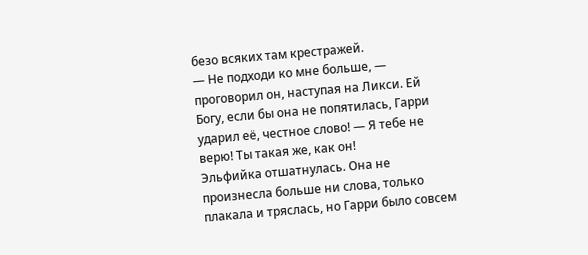безо всяких там крестражей.
— Не подходи ко мне больше, — проговорил он, наступая на Ликси. Ей Богу, если бы она не попятилась, Гарри ударил её, честное слово! — Я тебе не верю! Ты такая же, как он!
Эльфийка отшатнулась. Она не произнесла больше ни слова, только плакала и тряслась, но Гарри было совсем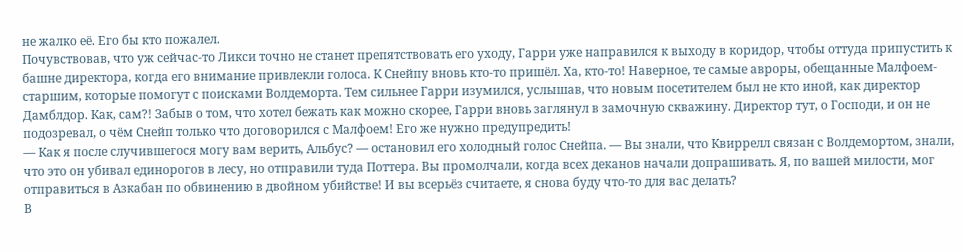не жалко её. Его бы кто пожалел.
Почувствовав, что уж сейчас-то Ликси точно не станет препятствовать его уходу, Гарри уже направился к выходу в коридор, чтобы оттуда припустить к башне директора, когда его внимание привлекли голоса. К Снейпу вновь кто-то пришёл. Ха, кто-то! Наверное, те самые авроры, обещанные Малфоем-старшим, которые помогут с поисками Волдеморта. Тем сильнее Гарри изумился, услышав, что новым посетителем был не кто иной, как директор Дамблдор. Как, сам?! Забыв о том, что хотел бежать как можно скорее, Гарри вновь заглянул в замочную скважину. Директор тут, о Господи, и он не подозревал, о чём Снейп только что договорился с Малфоем! Его же нужно предупредить!
— Как я после случившегося могу вам верить, Альбус? — остановил его холодный голос Снейпа. — Вы знали, что Квиррелл связан с Волдемортом, знали, что это он убивал единорогов в лесу, но отправили туда Поттера. Вы промолчали, когда всех деканов начали допрашивать. Я, по вашей милости, мог отправиться в Азкабан по обвинению в двойном убийстве! И вы всерьёз считаете, я снова буду что-то для вас делать?
В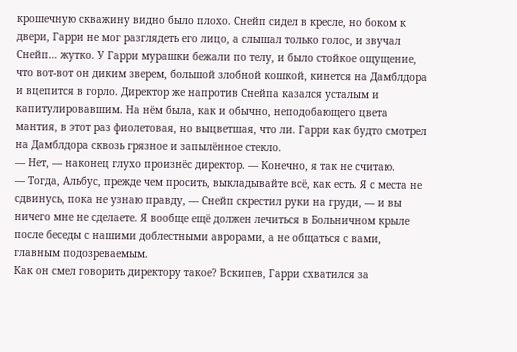крошечную скважину видно было плохо. Снейп сидел в кресле, но боком к двери, Гарри не мог разглядеть его лицо, а слышал только голос, и звучал Снейп… жутко. У Гарри мурашки бежали по телу, и было стойкое ощущение, что вот-вот он диким зверем, большой злобной кошкой, кинется на Дамблдора и вцепится в горло. Директор же напротив Снейпа казался усталым и капитулировавшим. На нём была, как и обычно, неподобающего цвета мантия, в этот раз фиолетовая, но выцветшая, что ли. Гарри как будто смотрел на Дамблдора сквозь грязное и запылённое стекло.
— Нет, — наконец глухо произнёс директор. — Конечно, я так не считаю.
— Тогда, Альбус, прежде чем просить, выкладывайте всё, как есть. Я с места не сдвинусь, пока не узнаю правду, — Снейп скрестил руки на груди, — и вы ничего мне не сделаете. Я вообще ещё должен лечиться в Больничном крыле после беседы с нашими доблестными аврорами, а не общаться с вами, главным подозреваемым.
Как он смел говорить директору такое? Вскипев, Гарри схватился за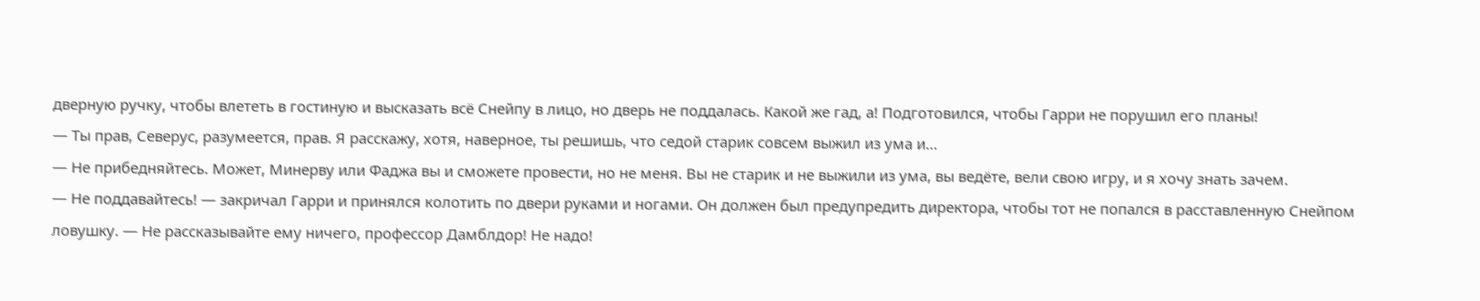дверную ручку, чтобы влететь в гостиную и высказать всё Снейпу в лицо, но дверь не поддалась. Какой же гад, а! Подготовился, чтобы Гарри не порушил его планы!
— Ты прав, Северус, разумеется, прав. Я расскажу, хотя, наверное, ты решишь, что седой старик совсем выжил из ума и…
— Не прибедняйтесь. Может, Минерву или Фаджа вы и сможете провести, но не меня. Вы не старик и не выжили из ума, вы ведёте, вели свою игру, и я хочу знать зачем.
— Не поддавайтесь! — закричал Гарри и принялся колотить по двери руками и ногами. Он должен был предупредить директора, чтобы тот не попался в расставленную Снейпом ловушку. — Не рассказывайте ему ничего, профессор Дамблдор! Не надо!